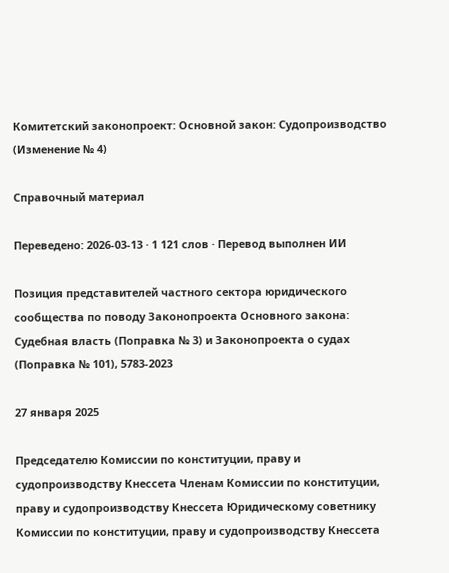Комитетский законопроект: Основной закон: Судопроизводство (Изменение № 4)

Справочный материал

Переведено: 2026-03-13 · 1 121 слов · Перевод выполнен ИИ

Позиция представителей частного сектора юридического сообщества по поводу Законопроекта Основного закона: Судебная власть (Поправка № 3) и Законопроекта о судах (Поправка № 101), 5783-2023

27 января 2025

Председателю Комиссии по конституции, праву и судопроизводству Кнессета Членам Комиссии по конституции, праву и судопроизводству Кнессета Юридическому советнику Комиссии по конституции, праву и судопроизводству Кнессета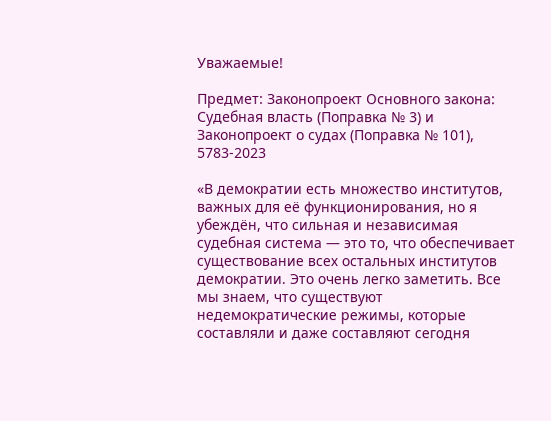Уважаемые!

Предмет: Законопроект Основного закона: Судебная власть (Поправка № 3) и Законопроект о судах (Поправка № 101), 5783-2023

«В демократии есть множество институтов, важных для её функционирования, но я убеждён, что сильная и независимая судебная система — это то, что обеспечивает существование всех остальных институтов демократии. Это очень легко заметить. Все мы знаем, что существуют недемократические режимы, которые составляли и даже составляют сегодня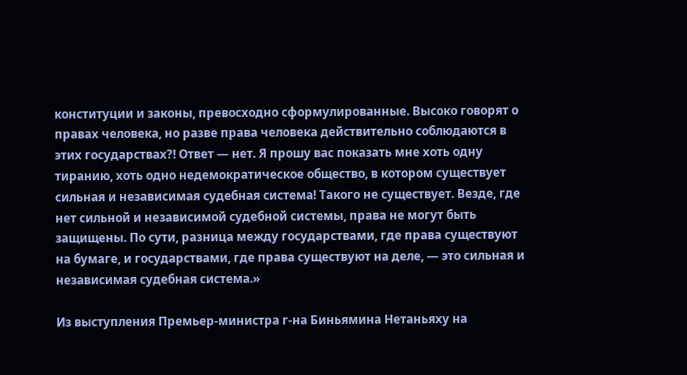конституции и законы, превосходно сформулированные. Высоко говорят о правах человека, но разве права человека действительно соблюдаются в этих государствах?! Ответ — нет. Я прошу вас показать мне хоть одну тиранию, хоть одно недемократическое общество, в котором существует сильная и независимая судебная система! Такого не существует. Везде, где нет сильной и независимой судебной системы, права не могут быть защищены. По сути, разница между государствами, где права существуют на бумаге, и государствами, где права существуют на деле, — это сильная и независимая судебная система.»

Из выступления Премьер-министра г-на Биньямина Нетаньяху на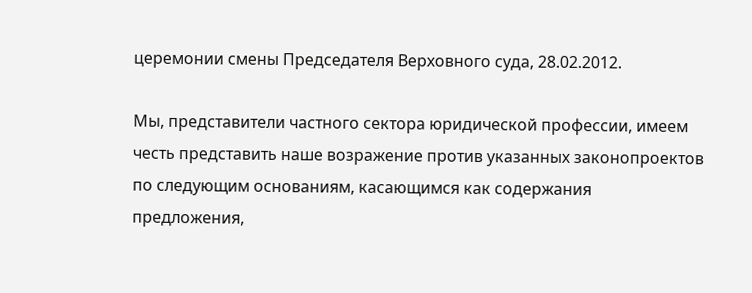церемонии смены Председателя Верховного суда, 28.02.2012.

Мы, представители частного сектора юридической профессии, имеем честь представить наше возражение против указанных законопроектов по следующим основаниям, касающимся как содержания предложения,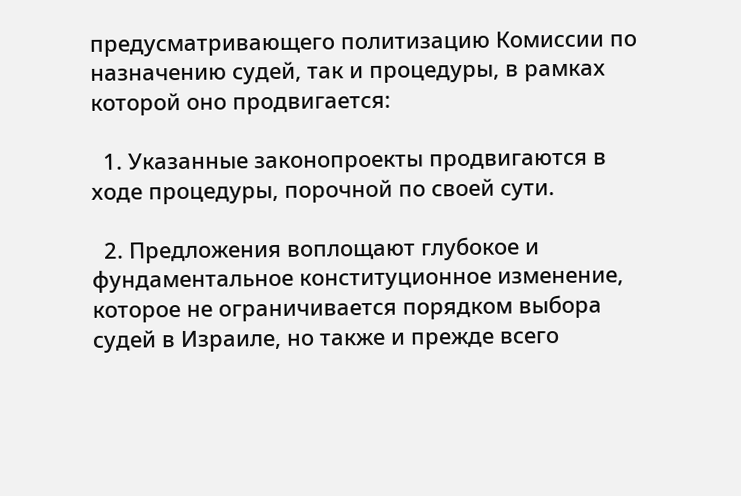предусматривающего политизацию Комиссии по назначению судей, так и процедуры, в рамках которой оно продвигается:

  1. Указанные законопроекты продвигаются в ходе процедуры, порочной по своей сути.

  2. Предложения воплощают глубокое и фундаментальное конституционное изменение, которое не ограничивается порядком выбора судей в Израиле, но также и прежде всего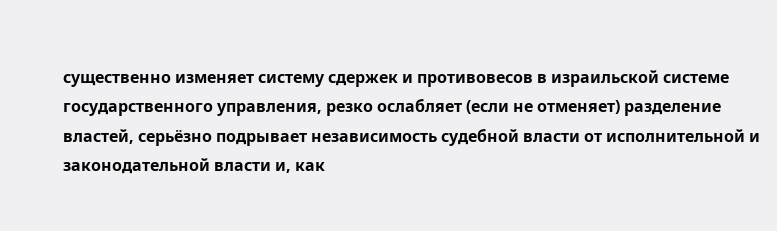существенно изменяет систему сдержек и противовесов в израильской системе государственного управления, резко ослабляет (если не отменяет) разделение властей, серьёзно подрывает независимость судебной власти от исполнительной и законодательной власти и, как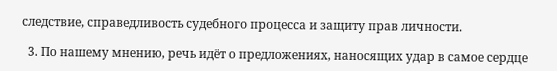следствие, справедливость судебного процесса и защиту прав личности.

  3. По нашему мнению, речь идёт о предложениях, наносящих удар в самое сердце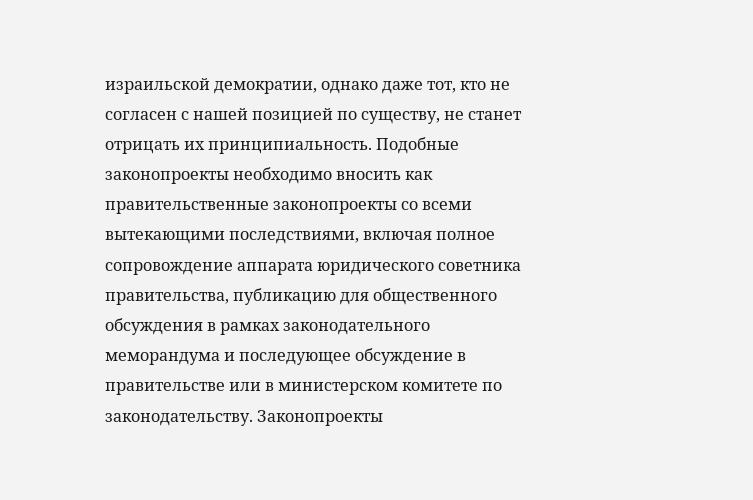израильской демократии, однако даже тот, кто не согласен с нашей позицией по существу, не станет отрицать их принципиальность. Подобные законопроекты необходимо вносить как правительственные законопроекты со всеми вытекающими последствиями, включая полное сопровождение аппарата юридического советника правительства, публикацию для общественного обсуждения в рамках законодательного меморандума и последующее обсуждение в правительстве или в министерском комитете по законодательству. Законопроекты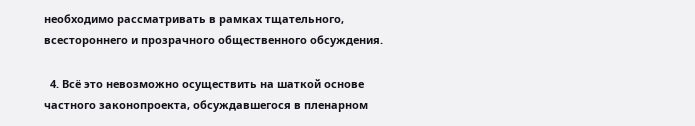необходимо рассматривать в рамках тщательного, всестороннего и прозрачного общественного обсуждения.

  4. Всё это невозможно осуществить на шаткой основе частного законопроекта, обсуждавшегося в пленарном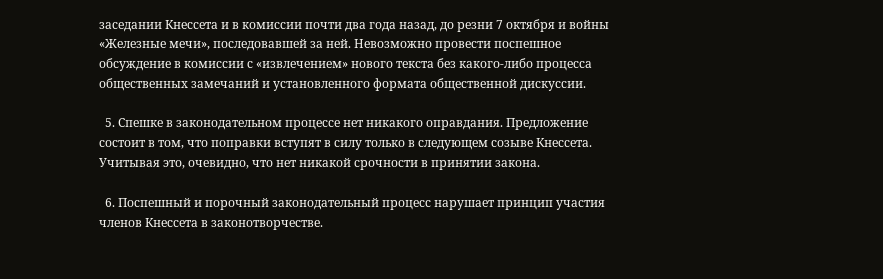заседании Кнессета и в комиссии почти два года назад, до резни 7 октября и войны «Железные мечи», последовавшей за ней. Невозможно провести поспешное обсуждение в комиссии с «извлечением» нового текста без какого-либо процесса общественных замечаний и установленного формата общественной дискуссии.

  5. Спешке в законодательном процессе нет никакого оправдания. Предложение состоит в том, что поправки вступят в силу только в следующем созыве Кнессета. Учитывая это, очевидно, что нет никакой срочности в принятии закона.

  6. Поспешный и порочный законодательный процесс нарушает принцип участия членов Кнессета в законотворчестве.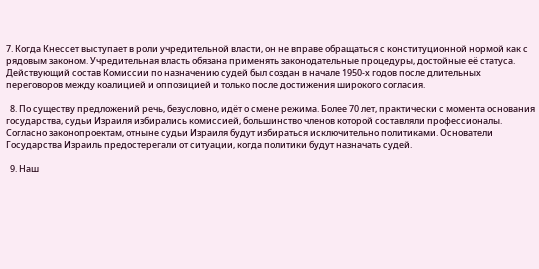7. Когда Кнессет выступает в роли учредительной власти, он не вправе обращаться с конституционной нормой как с рядовым законом. Учредительная власть обязана применять законодательные процедуры, достойные её статуса. Действующий состав Комиссии по назначению судей был создан в начале 1950-х годов после длительных переговоров между коалицией и оппозицией и только после достижения широкого согласия.

  8. По существу предложений речь, безусловно, идёт о смене режима. Более 70 лет, практически с момента основания государства, судьи Израиля избирались комиссией, большинство членов которой составляли профессионалы. Согласно законопроектам, отныне судьи Израиля будут избираться исключительно политиками. Основатели Государства Израиль предостерегали от ситуации, когда политики будут назначать судей.

  9. Наш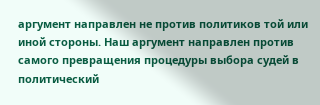аргумент направлен не против политиков той или иной стороны. Наш аргумент направлен против самого превращения процедуры выбора судей в политический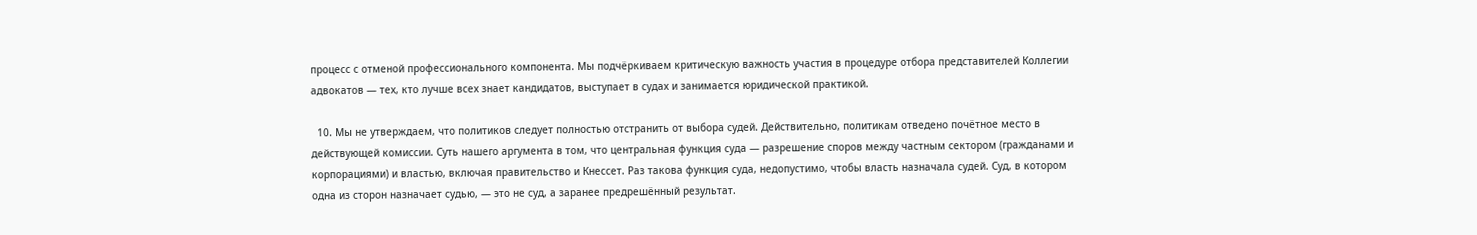процесс с отменой профессионального компонента. Мы подчёркиваем критическую важность участия в процедуре отбора представителей Коллегии адвокатов — тех, кто лучше всех знает кандидатов, выступает в судах и занимается юридической практикой.

  10. Мы не утверждаем, что политиков следует полностью отстранить от выбора судей. Действительно, политикам отведено почётное место в действующей комиссии. Суть нашего аргумента в том, что центральная функция суда — разрешение споров между частным сектором (гражданами и корпорациями) и властью, включая правительство и Кнессет. Раз такова функция суда, недопустимо, чтобы власть назначала судей. Суд, в котором одна из сторон назначает судью, — это не суд, а заранее предрешённый результат.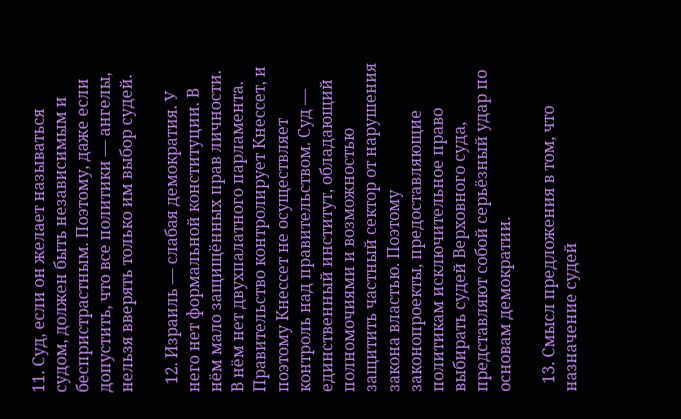11. Суд, если он желает называться судом, должен быть независимым и беспристрастным. Поэтому, даже если допустить, что все политики — ангелы, нельзя вверять только им выбор судей.

  12. Израиль — слабая демократия. У него нет формальной конституции. В нём мало защищённых прав личности. В нём нет двухпалатного парламента. Правительство контролирует Кнессет, и поэтому Кнессет не осуществляет контроль над правительством. Суд — единственный институт, обладающий полномочиями и возможностью защитить частный сектор от нарушения закона властью. Поэтому законопроекты, предоставляющие политикам исключительное право выбирать судей Верховного суда, представляют собой серьёзный удар по основам демократии.

  13. Смысл предложения в том, что назначение судей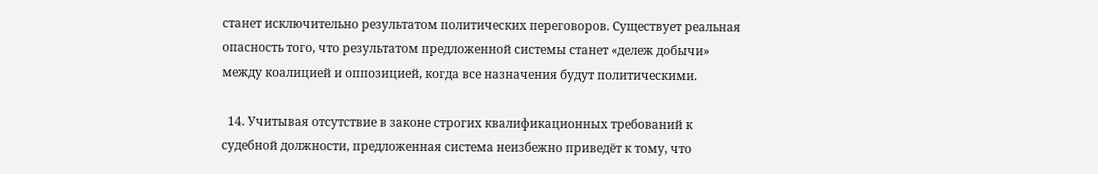станет исключительно результатом политических переговоров. Существует реальная опасность того, что результатом предложенной системы станет «дележ добычи» между коалицией и оппозицией, когда все назначения будут политическими.

  14. Учитывая отсутствие в законе строгих квалификационных требований к судебной должности, предложенная система неизбежно приведёт к тому, что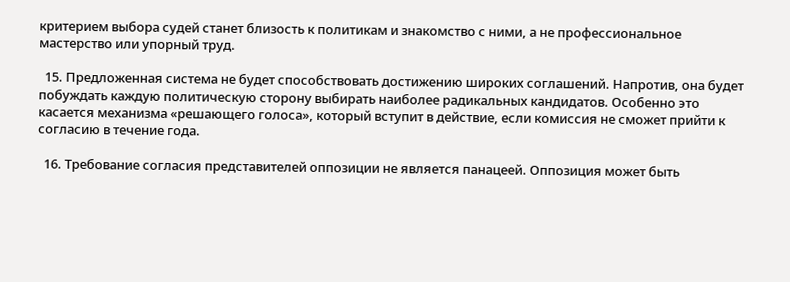критерием выбора судей станет близость к политикам и знакомство с ними, а не профессиональное мастерство или упорный труд.

  15. Предложенная система не будет способствовать достижению широких соглашений. Напротив, она будет побуждать каждую политическую сторону выбирать наиболее радикальных кандидатов. Особенно это касается механизма «решающего голоса», который вступит в действие, если комиссия не сможет прийти к согласию в течение года.

  16. Требование согласия представителей оппозиции не является панацеей. Оппозиция может быть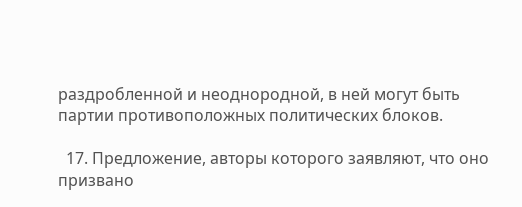раздробленной и неоднородной, в ней могут быть партии противоположных политических блоков.

  17. Предложение, авторы которого заявляют, что оно призвано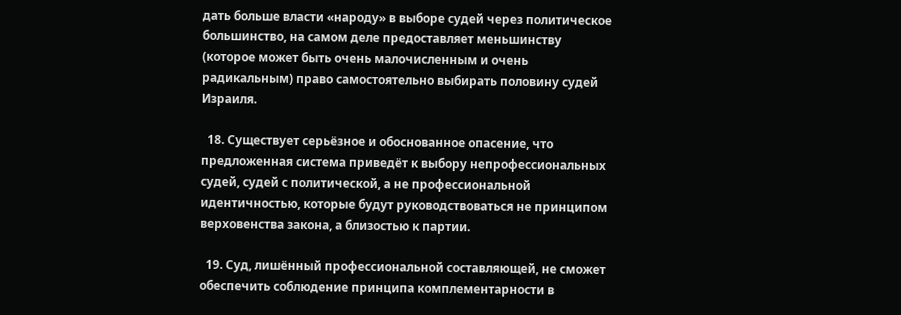дать больше власти «народу» в выборе судей через политическое большинство, на самом деле предоставляет меньшинству (которое может быть очень малочисленным и очень радикальным) право самостоятельно выбирать половину судей Израиля.

  18. Существует серьёзное и обоснованное опасение, что предложенная система приведёт к выбору непрофессиональных судей, судей с политической, а не профессиональной идентичностью, которые будут руководствоваться не принципом верховенства закона, а близостью к партии.

  19. Суд, лишённый профессиональной составляющей, не сможет обеспечить соблюдение принципа комплементарности в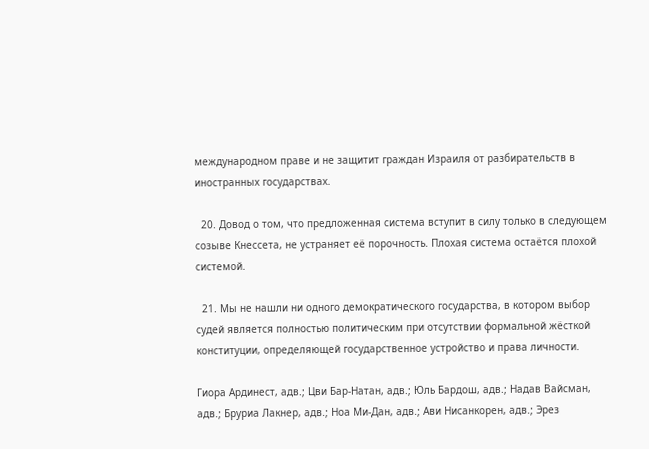международном праве и не защитит граждан Израиля от разбирательств в иностранных государствах.

  20. Довод о том, что предложенная система вступит в силу только в следующем созыве Кнессета, не устраняет её порочность. Плохая система остаётся плохой системой.

  21. Мы не нашли ни одного демократического государства, в котором выбор судей является полностью политическим при отсутствии формальной жёсткой конституции, определяющей государственное устройство и права личности.

Гиора Ардинест, адв.; Цви Бар-Натан, адв.; Юль Бардош, адв.; Надав Вайсман, адв.; Бруриа Лакнер, адв.; Ноа Ми-Дан, адв.; Ави Нисанкорен, адв.; Эрез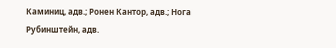Каминиц, адв.; Ронен Кантор, адв.; Нога Рубинштейн, адв.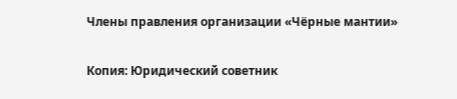Члены правления организации «Чёрные мантии»

Копия: Юридический советник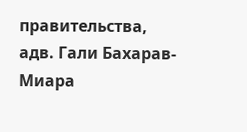правительства, адв. Гали Бахарав-Миара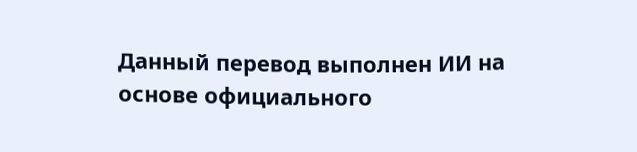Данный перевод выполнен ИИ на основе официального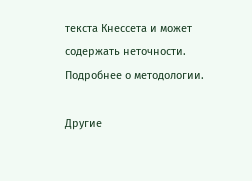текста Кнессета и может содержать неточности. Подробнее о методологии.

Другие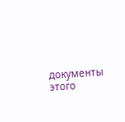документы этого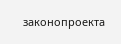законопроекта